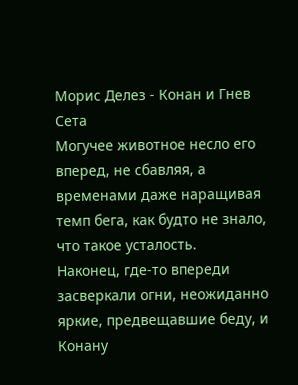Морис Делез - Конан и Гнев Сета
Могучее животное несло его вперед, не сбавляя, а временами даже наращивая темп бега, как будто не знало, что такое усталость.
Наконец, где-то впереди засверкали огни, неожиданно яркие, предвещавшие беду, и Конану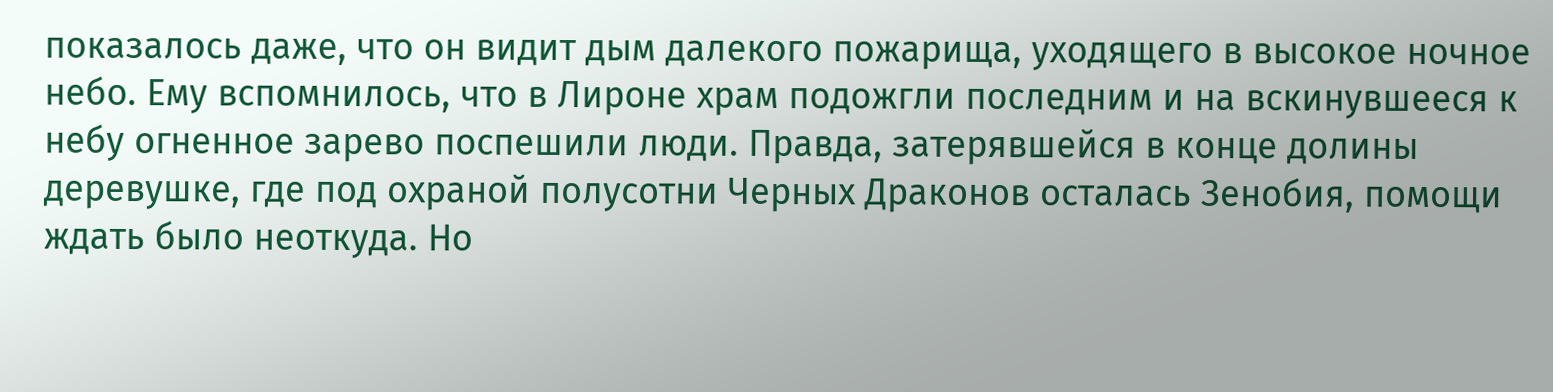показалось даже, что он видит дым далекого пожарища, уходящего в высокое ночное небо. Ему вспомнилось, что в Лироне храм подожгли последним и на вскинувшееся к небу огненное зарево поспешили люди. Правда, затерявшейся в конце долины деревушке, где под охраной полусотни Черных Драконов осталась Зенобия, помощи ждать было неоткуда. Но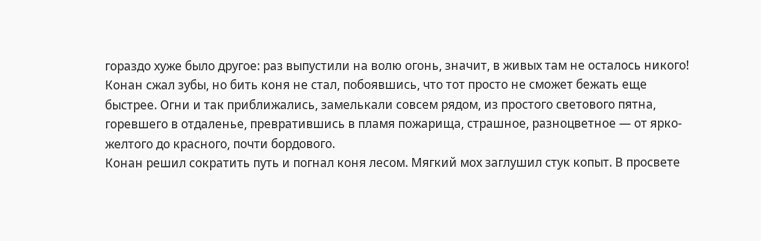гораздо хуже было другое: раз выпустили на волю огонь, значит, в живых там не осталось никого!
Конан сжал зубы, но бить коня не стал, побоявшись, что тот просто не сможет бежать еще быстрее. Огни и так приближались, замелькали совсем рядом, из простого светового пятна, горевшего в отдаленье, превратившись в пламя пожарища, страшное, разноцветное — от ярко-желтого до красного, почти бордового.
Конан решил сократить путь и погнал коня лесом. Мягкий мох заглушил стук копыт. В просвете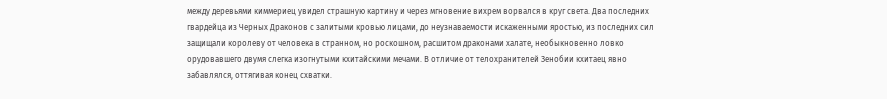между деревьями киммериец увидел страшную картину и через мгновение вихрем ворвался в круг света. Два последних гвардейца из Черных Драконов с залитыми кровью лицами, до неузнаваемости искаженными яростью, из последних сил защищали королеву от человека в странном, но роскошном, расшитом драконами халате, необыкновенно ловко орудовавшего двумя слегка изогнутыми кхитайскими мечами. В отличие от телохранителей Зенобии кхитаец явно забавлялся, оттягивая конец схватки.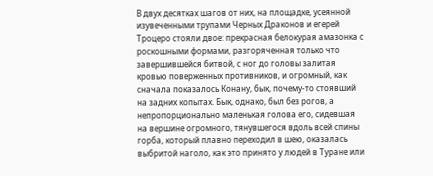В двух десятках шагов от них, на площадке, усеянной изувеченными трупами Черных Драконов и егерей Троцеро стояли двое: прекрасная белокурая амазонка с роскошными формами, разгоряченная только что завершившейся битвой, с ног до головы залитая кровью поверженных противников, и огромный, как сначала показалось Конану, бык, почему-то стоявший на задних копытах. Бык, однако, был без рогов, а непропорционально маленькая голова его, сидевшая на вершине огромного, тянувшегося вдоль всей спины горба, который плавно переходил в шею, оказалась выбритой наголо, как это принято у людей в Туране или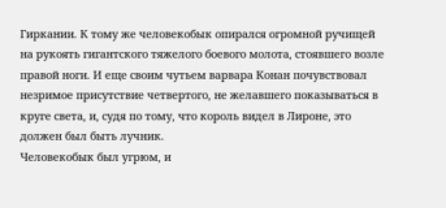Гиркании. К тому же человекобык опирался огромной ручищей на рукоять гигантского тяжелого боевого молота, стоявшего возле правой ноги. И еще своим чутьем варвара Конан почувствовал незримое присутствие четвертого, не желавшего показываться в круге света, и, судя по тому, что король видел в Лироне, это должен был быть лучник.
Человекобык был угрюм, и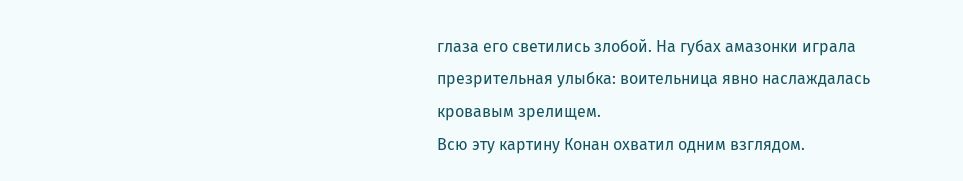глаза его светились злобой. На губах амазонки играла презрительная улыбка: воительница явно наслаждалась кровавым зрелищем.
Всю эту картину Конан охватил одним взглядом.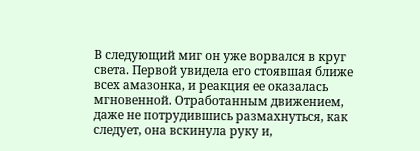В следующий миг он уже ворвался в круг света. Первой увидела его стоявшая ближе всех амазонка, и реакция ее оказалась мгновенной. Отработанным движением, даже не потрудившись размахнуться, как следует, она вскинула руку и,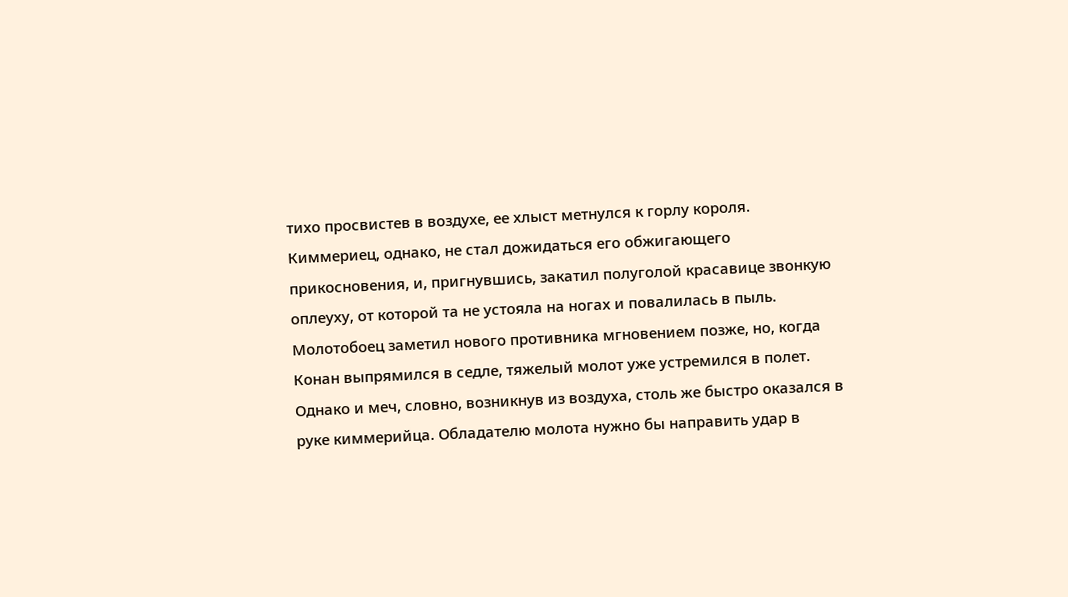тихо просвистев в воздухе, ее хлыст метнулся к горлу короля. Киммериец, однако, не стал дожидаться его обжигающего прикосновения, и, пригнувшись, закатил полуголой красавице звонкую оплеуху, от которой та не устояла на ногах и повалилась в пыль.
Молотобоец заметил нового противника мгновением позже, но, когда Конан выпрямился в седле, тяжелый молот уже устремился в полет. Однако и меч, словно, возникнув из воздуха, столь же быстро оказался в руке киммерийца. Обладателю молота нужно бы направить удар в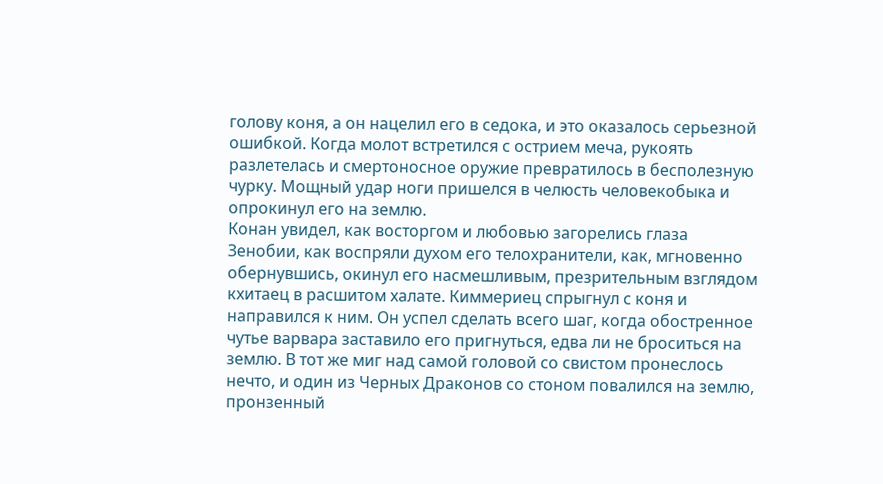голову коня, а он нацелил его в седока, и это оказалось серьезной ошибкой. Когда молот встретился с острием меча, рукоять разлетелась и смертоносное оружие превратилось в бесполезную чурку. Мощный удар ноги пришелся в челюсть человекобыка и опрокинул его на землю.
Конан увидел, как восторгом и любовью загорелись глаза Зенобии, как воспряли духом его телохранители, как, мгновенно обернувшись, окинул его насмешливым, презрительным взглядом кхитаец в расшитом халате. Киммериец спрыгнул с коня и направился к ним. Он успел сделать всего шаг, когда обостренное чутье варвара заставило его пригнуться, едва ли не броситься на землю. В тот же миг над самой головой со свистом пронеслось нечто, и один из Черных Драконов со стоном повалился на землю, пронзенный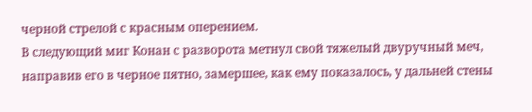черной стрелой с красным оперением.
В следующий миг Конан с разворота метнул свой тяжелый двуручный меч, направив его в черное пятно, замершее, как ему показалось, у дальней стены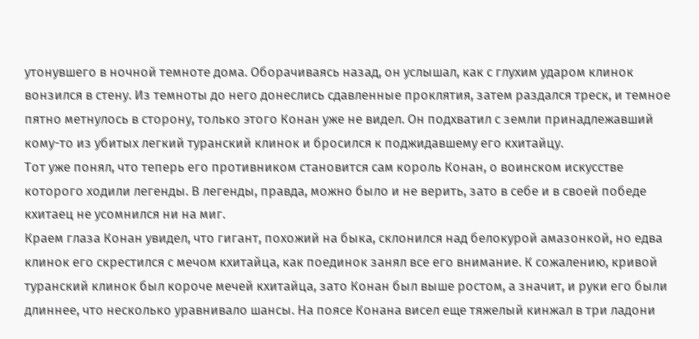утонувшего в ночной темноте дома. Оборачиваясь назад, он услышал, как с глухим ударом клинок вонзился в стену. Из темноты до него донеслись сдавленные проклятия, затем раздался треск, и темное пятно метнулось в сторону, только этого Конан уже не видел. Он подхватил с земли принадлежавший кому-то из убитых легкий туранский клинок и бросился к поджидавшему его кхитайцу.
Тот уже понял, что теперь его противником становится сам король Конан, о воинском искусстве которого ходили легенды. В легенды, правда, можно было и не верить, зато в себе и в своей победе кхитаец не усомнился ни на миг.
Краем глаза Конан увидел, что гигант, похожий на быка, склонился над белокурой амазонкой, но едва клинок его скрестился с мечом кхитайца, как поединок занял все его внимание. К сожалению, кривой туранский клинок был короче мечей кхитайца, зато Конан был выше ростом, а значит, и руки его были длиннее, что несколько уравнивало шансы. На поясе Конана висел еще тяжелый кинжал в три ладони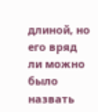длиной, но его вряд ли можно было назвать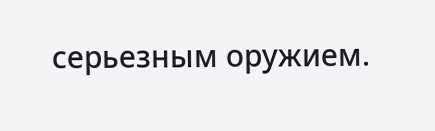серьезным оружием.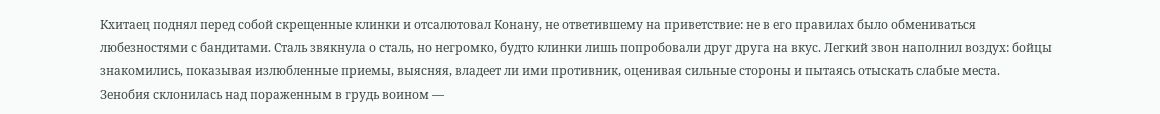Кхитаец поднял перед собой скрещенные клинки и отсалютовал Конану, не ответившему на приветствие: не в его правилах было обмениваться любезностями с бандитами. Сталь звякнула о сталь, но негромко, будто клинки лишь попробовали друг друга на вкус. Легкий звон наполнил воздух: бойцы знакомились, показывая излюбленные приемы, выясняя, владеет ли ими противник, оценивая сильные стороны и пытаясь отыскать слабые места.
Зенобия склонилась над пораженным в грудь воином —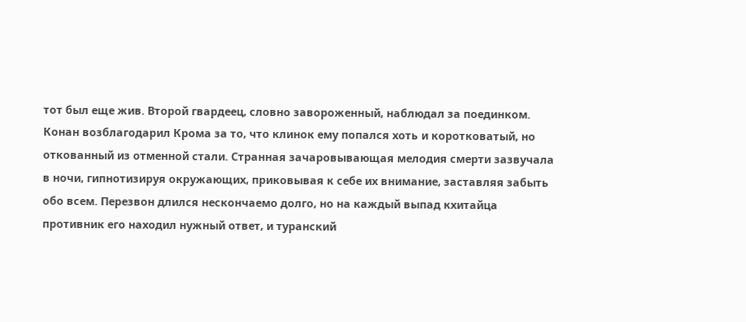тот был еще жив. Второй гвардеец, словно завороженный, наблюдал за поединком.
Конан возблагодарил Крома за то, что клинок ему попался хоть и коротковатый, но откованный из отменной стали. Странная зачаровывающая мелодия смерти зазвучала в ночи, гипнотизируя окружающих, приковывая к себе их внимание, заставляя забыть обо всем. Перезвон длился нескончаемо долго, но на каждый выпад кхитайца противник его находил нужный ответ, и туранский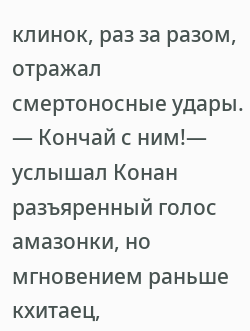клинок, раз за разом, отражал смертоносные удары.
— Кончай с ним!— услышал Конан разъяренный голос амазонки, но мгновением раньше кхитаец,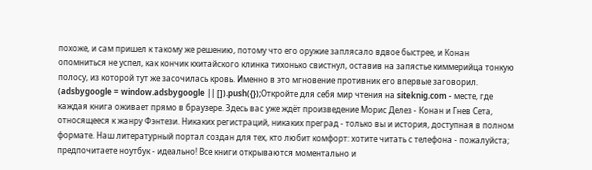похоже, и сам пришел к такому же решению, потому что его оружие заплясало вдвое быстрее, и Конан опомниться не успел, как кончик кхитайского клинка тихонько свистнул, оставив на запястье киммерийца тонкую полосу, из которой тут же засочилась кровь. Именно в это мгновение противник его впервые заговорил.
(adsbygoogle = window.adsbygoogle || []).push({});Откройте для себя мир чтения на siteknig.com - месте, где каждая книга оживает прямо в браузере. Здесь вас уже ждёт произведение Морис Делез - Конан и Гнев Сета, относящееся к жанру Фэнтези. Никаких регистраций, никаких преград - только вы и история, доступная в полном формате. Наш литературный портал создан для тех, кто любит комфорт: хотите читать с телефона - пожалуйста; предпочитаете ноутбук - идеально! Все книги открываются моментально и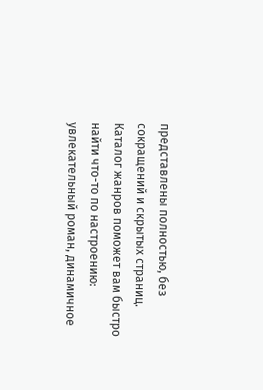представлены полностью, без сокращений и скрытых страниц. Каталог жанров поможет вам быстро найти что-то по настроению: увлекательный роман, динамичное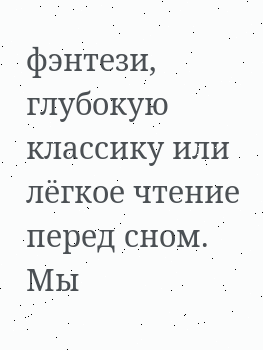фэнтези, глубокую классику или лёгкое чтение перед сном. Мы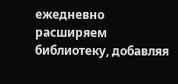ежедневно расширяем библиотеку, добавляя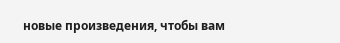новые произведения, чтобы вам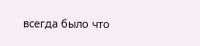всегда было что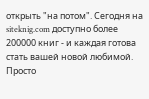открыть "на потом". Сегодня на siteknig.com доступно более 200000 книг - и каждая готова стать вашей новой любимой. Просто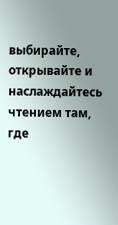выбирайте, открывайте и наслаждайтесь чтением там, где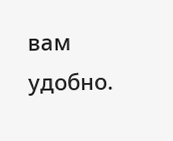вам удобно.